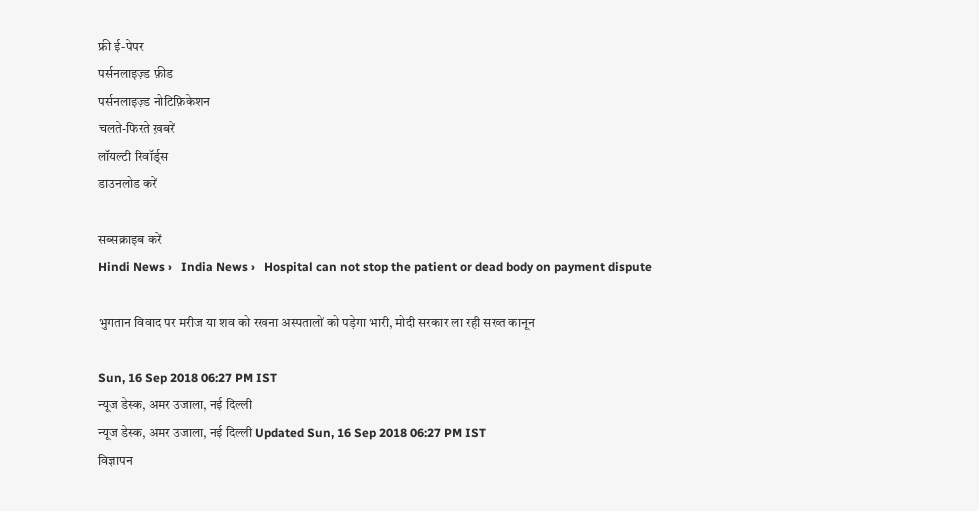फ्री ई-पेपर
पर्सनलाइज़्ड फ़ीड
पर्सनलाइज़्ड नोटिफ़िकेशन
चलते-फिरते ख़बरें
लॉयल्टी रिवॉर्ड्स
डाउनलोड करें

सब्सक्राइब करें
Hindi News ›   India News ›   Hospital can not stop the patient or dead body on payment dispute

भुगतान विवाद पर मरीज या शव को रखना अस्पतालों को पड़ेगा भारी, मोदी सरकार ला रही सख्त कानून

Sun, 16 Sep 2018 06:27 PM IST
न्यूज डेस्क, अमर उजाला, नई दिल्ली
न्यूज डेस्क, अमर उजाला, नई दिल्ली Updated Sun, 16 Sep 2018 06:27 PM IST
विज्ञापन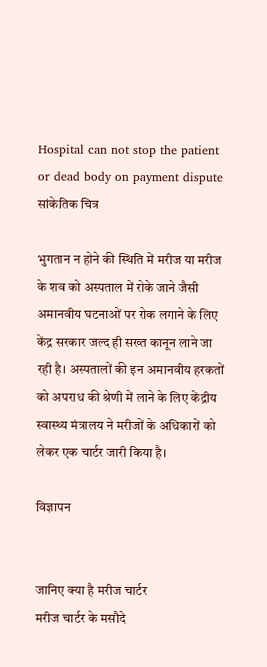Hospital can not stop the patient or dead body on payment dispute
सांकेतिक चित्र

भुगतान न होने की स्थिति में मरीज या मरीज के शव को अस्पताल में रोके जाने जैसी अमानवीय घटनाओं पर रोक लगाने के लिए केंद्र सरकार जल्द ही सख्त कानून लाने जा रही है। अस्पतालों की इन अमानवीय हरकतों को अपराध की श्रेणी में लाने के लिए केंद्रीय स्वास्थ्य मंत्रालय ने मरीजों के अधिकारों को लेकर एक चार्टर जारी किया है।

विज्ञापन


जानिए क्या है मरीज चार्टर
मरीज चार्टर के मसौदे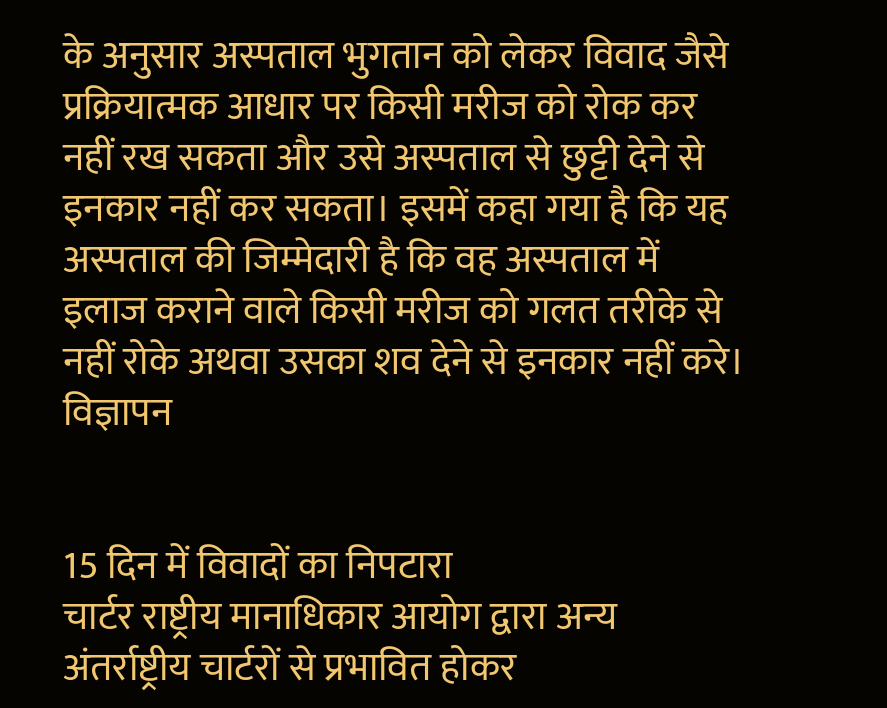के अनुसार अस्पताल भुगतान को लेकर विवाद जैसे प्रक्रियात्मक आधार पर किसी मरीज को रोक कर नहीं रख सकता और उसे अस्पताल से छुट्टी देने से इनकार नहीं कर सकता। इसमें कहा गया है कि यह अस्पताल की जिम्मेदारी है कि वह अस्पताल में इलाज कराने वाले किसी मरीज को गलत तरीके से नहीं रोके अथवा उसका शव देने से इनकार नहीं करे।
विज्ञापन


15 दिन में विवादों का निपटारा
चार्टर राष्ट्रीय मानाधिकार आयोग द्वारा अन्य अंतर्राष्ट्रीय चार्टरों से प्रभावित होकर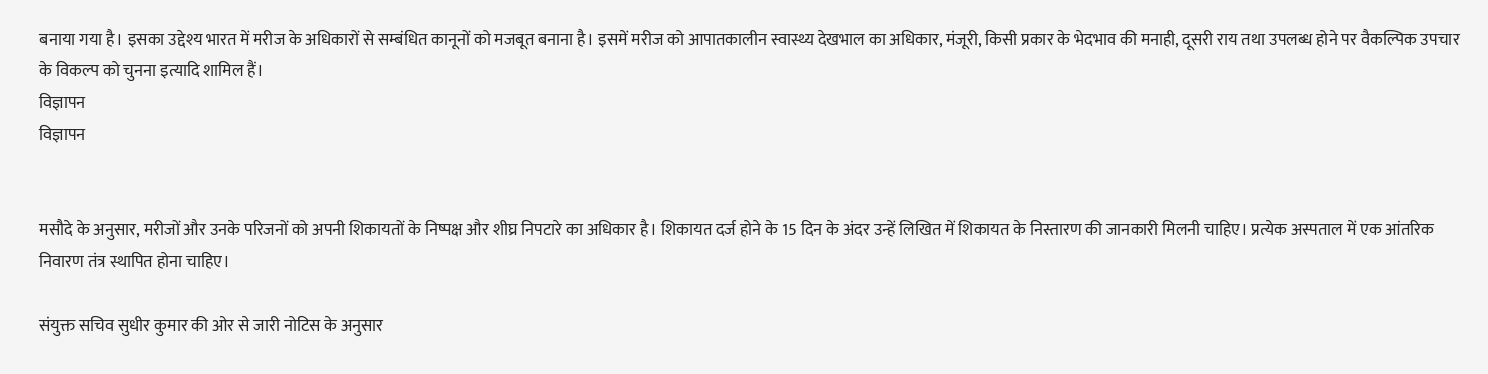बनाया गया है। इसका उद्देश्य भारत में मरीज के अधिकारों से सम्बंधित कानूनों को मजबूत बनाना है। इसमें मरीज को आपातकालीन स्वास्थ्य देखभाल का अधिकार, मंजूरी, किसी प्रकार के भेदभाव की मनाही, दूसरी राय तथा उपलब्ध होने पर वैकल्पिक उपचार के विकल्प को चुनना इत्यादि शामिल हैं।
विज्ञापन
विज्ञापन


मसौदे के अनुसार, मरीजों और उनके परिजनों को अपनी शिकायतों के निष्पक्ष और शीघ्र निपटारे का अधिकार है। शिकायत दर्ज होने के 15 दिन के अंदर उन्हें लिखित में शिकायत के निस्तारण की जानकारी मिलनी चाहिए। प्रत्येक अस्पताल में एक आंतरिक निवारण तंत्र स्थापित होना चाहिए।

संयुक्त सचिव सुधीर कुमार की ओर से जारी नोटिस के अनुसार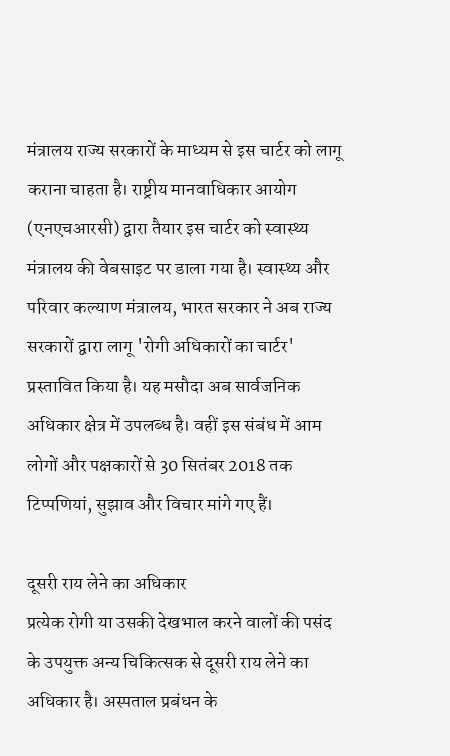मंत्रालय राज्य सरकारों के माध्यम से इस चार्टर को लागू कराना चाहता है। राष्ट्रीय मानवाधिकार आयोग (एनएचआरसी) द्वारा तैयार इस चार्टर को स्वास्थ्य मंत्रालय की वेबसाइट पर डाला गया है। स्वास्थ्य और परिवार कल्याण मंत्रालय, भारत सरकार ने अब राज्य सरकारों द्वारा लागू 'रोगी अधिकारों का चार्टर' प्रस्तावित किया है। यह मसौदा अब सार्वजनिक अधिकार क्षेत्र में उपलब्ध है। वहीं इस संबंध में आम लोगों और पक्षकारों से 30 सितंबर 2018 तक टिप्पणियां, सुझाव और विचार मांगे गए हैं।

दूसरी राय लेने का अधिकार
प्रत्येक रोगी या उसकी देखभाल करने वालों की पसंद के उपयुक्त अन्य चिकित्सक से दूसरी राय लेने का अधिकार है। अस्पताल प्रबंधन के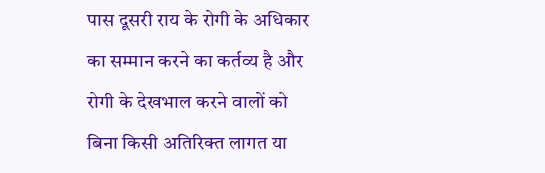पास दूसरी राय के रोगी के अधिकार का सम्मान करने का कर्तव्य है और रोगी के देखभाल करने वालों को बिना किसी अतिरिक्त लागत या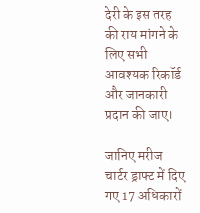देरी के इस तरह की राय मांगने के लिए सभी आवश्यक रिकॉर्ड और जानकारी प्रदान की जाए।

जानिए मरीज चार्टर ड्राफ्ट में दिए गए 17 अधिकारों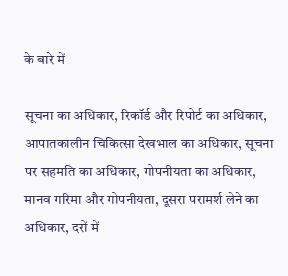के बारे में

सूचना का अधिकार, रिकॉर्ड और रिपोर्ट का अधिकार, आपातकालीन चिकित्सा देखभाल का अधिकार, सूचना पर सहमति का अधिकार, गोपनीयता का अधिकार, मानव गरिमा और गोपनीयता, दूसरा परामर्श लेने का अधिकार, दरों में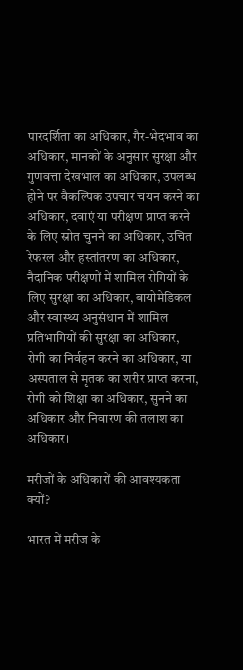पारदर्शिता का अधिकार, गैर-भेदभाव का अधिकार, मानकों के अनुसार सुरक्षा और गुणवत्ता देखभाल का अधिकार, उपलब्ध होने पर वैकल्पिक उपचार चयन करने का अधिकार, दवाएं या परीक्षण प्राप्त करने के लिए स्रोत चुनने का अधिकार, उचित रेफरल और हस्तांतरण का अधिकार, नैदानिक परीक्षणों में शामिल रोगियों के लिए सुरक्षा का अधिकार, बायोमेडिकल और स्वास्थ्य अनुसंधान में शामिल प्रतिभागियों की सुरक्षा का अधिकार, रोगी का निर्वहन करने का अधिकार, या अस्पताल से मृतक का शरीर प्राप्त करना, रोगी को शिक्षा का अधिकार, सुनने का अधिकार और निवारण की तलाश का अधिकार।

मरीजों के अधिकारों की आवश्यकता क्यों?

भारत में मरीज के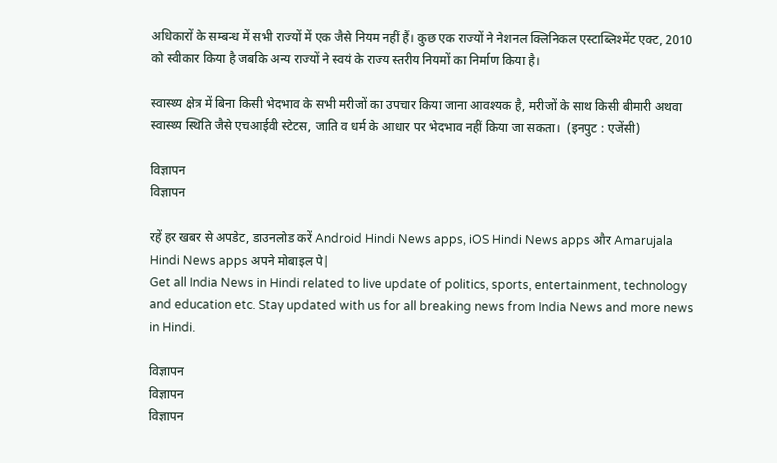अधिकारों के सम्बन्ध में सभी राज्यों में एक जैसे नियम नहीं हैं। कुछ एक राज्यों ने नेशनल क्लिनिकल एस्टाब्लिश्मेंट एक्ट, 2010 को स्वीकार किया है जबकि अन्य राज्यों ने स्वयं के राज्य स्तरीय नियमों का निर्माण किया है।

स्वास्थ्य क्षेत्र में बिना किसी भेदभाव के सभी मरीजों का उपचार किया जाना आवश्यक है, मरीजों के साथ किसी बीमारी अथवा स्वास्थ्य स्थिति जैसे एचआईवी स्टेटस, जाति व धर्म के आधार पर भेदभाव नहीं किया जा सकता।  (इनपुट : एजेंसी)

विज्ञापन
विज्ञापन

रहें हर खबर से अपडेट, डाउनलोड करें Android Hindi News apps, iOS Hindi News apps और Amarujala Hindi News apps अपने मोबाइल पे|
Get all India News in Hindi related to live update of politics, sports, entertainment, technology and education etc. Stay updated with us for all breaking news from India News and more news in Hindi.

विज्ञापन
विज्ञापन
विज्ञापन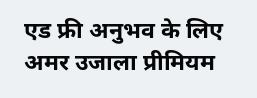एड फ्री अनुभव के लिए अमर उजाला प्रीमियम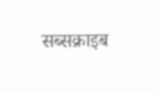सब्सक्राइब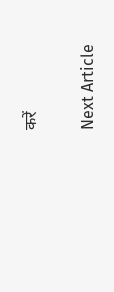करें

Next Article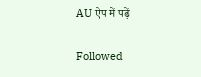AU ऐप में पढ़ें

Followed